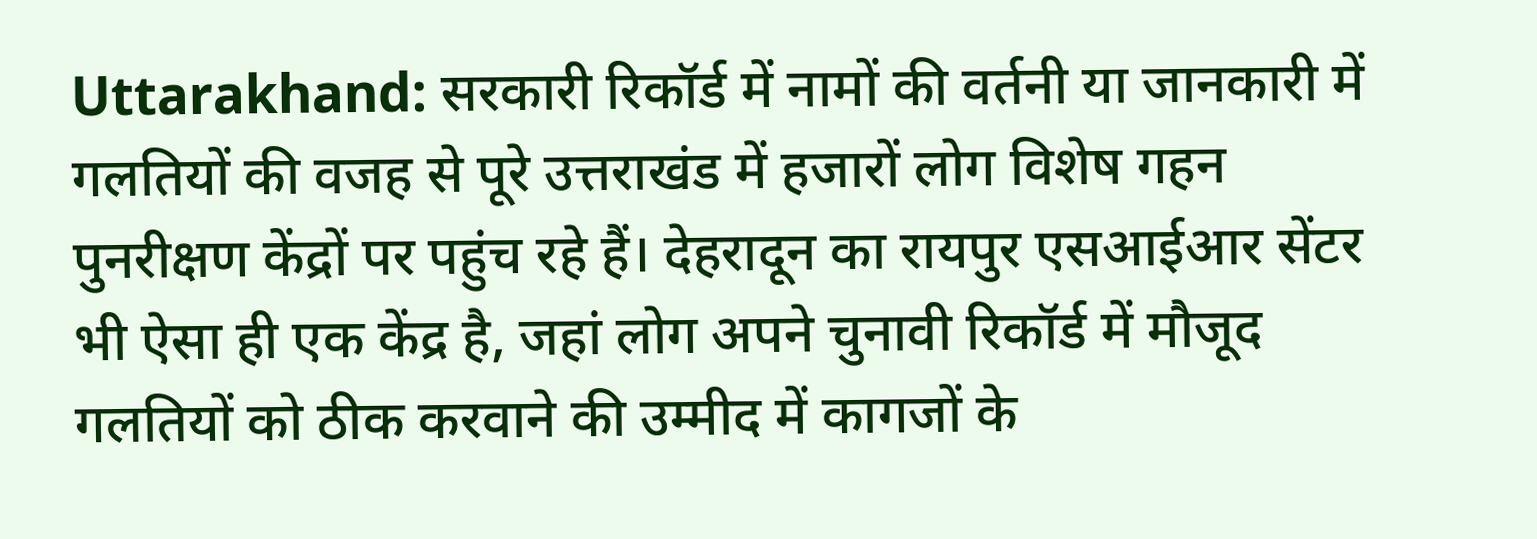Uttarakhand: सरकारी रिकॉर्ड में नामों की वर्तनी या जानकारी में गलतियों की वजह से पूरे उत्तराखंड में हजारों लोग विशेष गहन पुनरीक्षण केंद्रों पर पहुंच रहे हैं। देहरादून का रायपुर एसआईआर सेंटर भी ऐसा ही एक केंद्र है, जहां लोग अपने चुनावी रिकॉर्ड में मौजूद गलतियों को ठीक करवाने की उम्मीद में कागजों के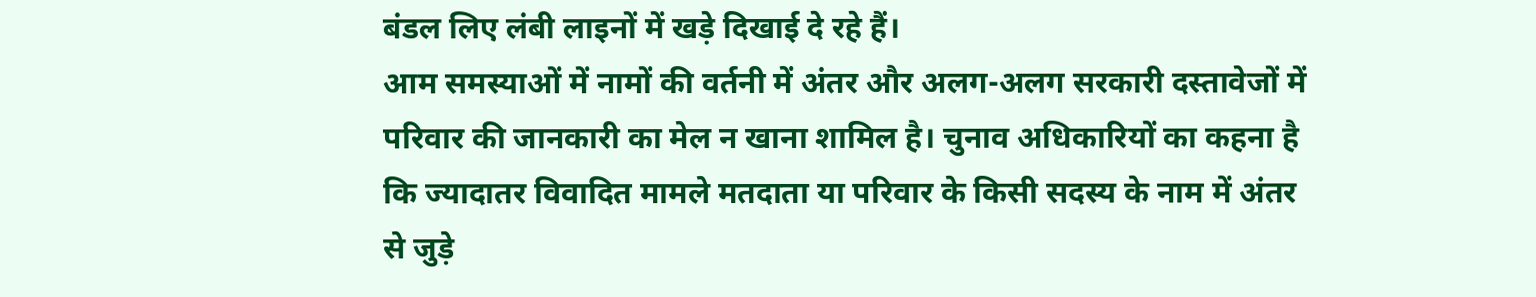बंडल लिए लंबी लाइनों में खड़े दिखाई दे रहे हैं।
आम समस्याओं में नामों की वर्तनी में अंतर और अलग-अलग सरकारी दस्तावेजों में परिवार की जानकारी का मेल न खाना शामिल है। चुनाव अधिकारियों का कहना है कि ज्यादातर विवादित मामले मतदाता या परिवार के किसी सदस्य के नाम में अंतर से जुड़े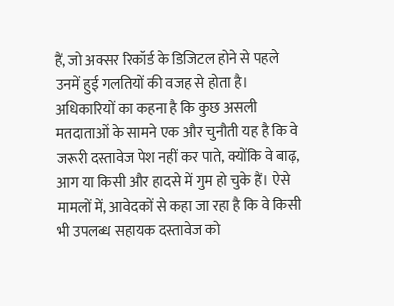हैं, जो अक्सर रिकॉर्ड के डिजिटल होने से पहले उनमें हुई गलतियों की वजह से होता है।
अधिकारियों का कहना है कि कुछ असली मतदाताओं के सामने एक और चुनौती यह है कि वे जरूरी दस्तावेज पेश नहीं कर पाते, क्योंकि वे बाढ़, आग या किसी और हादसे में गुम हो चुके हैं। ऐसे मामलों में, आवेदकों से कहा जा रहा है कि वे किसी भी उपलब्ध सहायक दस्तावेज को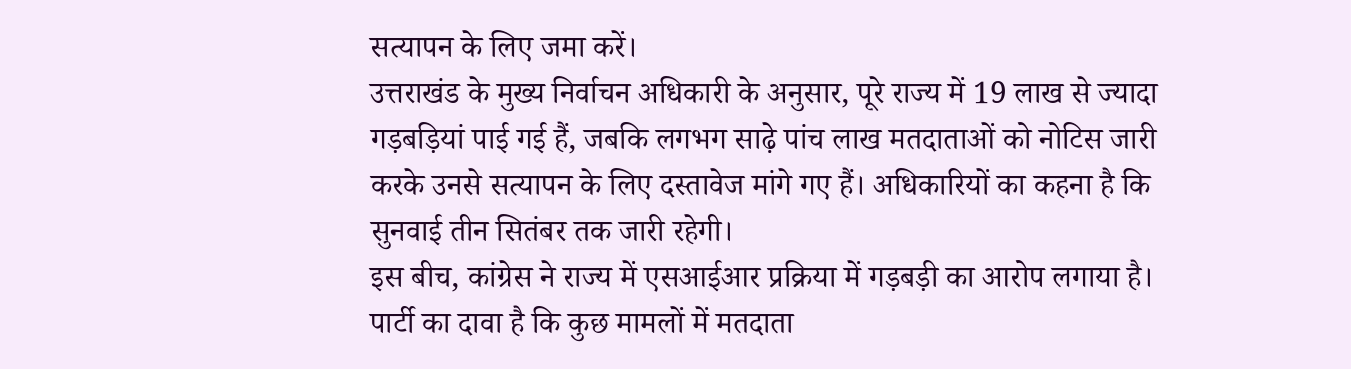सत्यापन के लिए जमा करें।
उत्तराखंड के मुख्य निर्वाचन अधिकारी के अनुसार, पूरे राज्य में 19 लाख से ज्यादा गड़बड़ियां पाई गई हैं, जबकि लगभग साढ़े पांच लाख मतदाताओं को नोटिस जारी करके उनसे सत्यापन के लिए दस्तावेज मांगे गए हैं। अधिकारियों का कहना है कि सुनवाई तीन सितंबर तक जारी रहेगी।
इस बीच, कांग्रेस ने राज्य में एसआईआर प्रक्रिया में गड़बड़ी का आरोप लगाया है। पार्टी का दावा है कि कुछ मामलों में मतदाता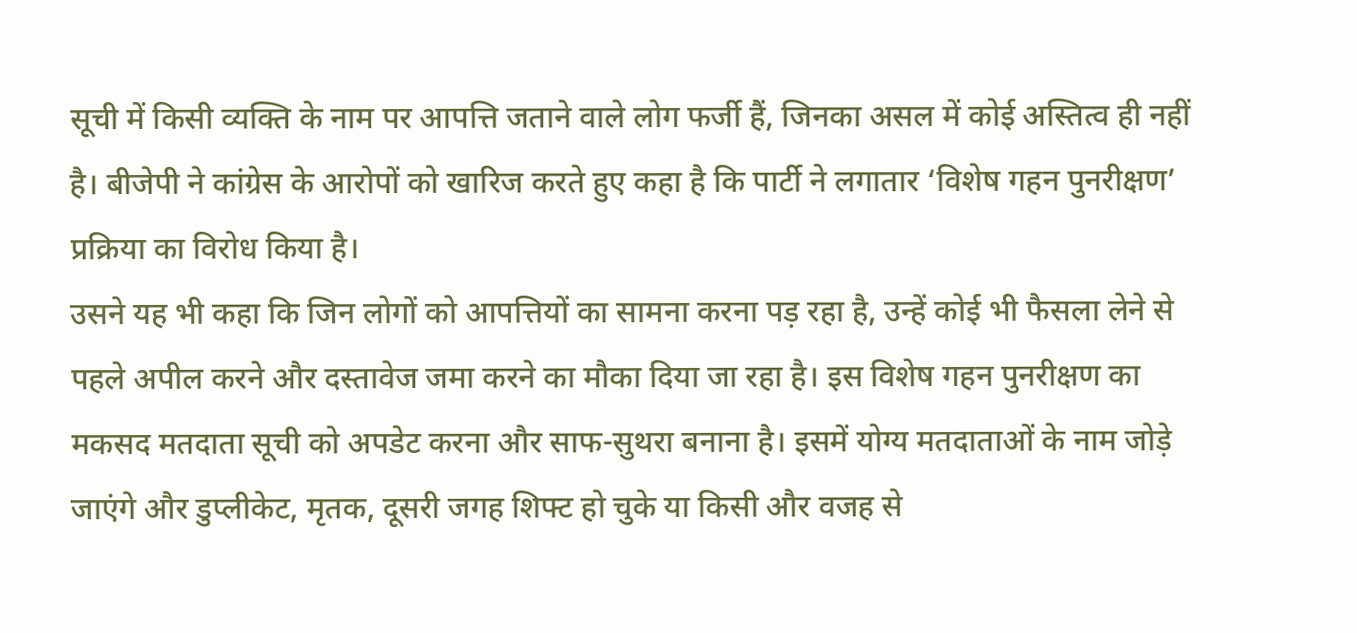सूची में किसी व्यक्ति के नाम पर आपत्ति जताने वाले लोग फर्जी हैं, जिनका असल में कोई अस्तित्व ही नहीं है। बीजेपी ने कांग्रेस के आरोपों को खारिज करते हुए कहा है कि पार्टी ने लगातार ‘विशेष गहन पुनरीक्षण’ प्रक्रिया का विरोध किया है।
उसने यह भी कहा कि जिन लोगों को आपत्तियों का सामना करना पड़ रहा है, उन्हें कोई भी फैसला लेने से पहले अपील करने और दस्तावेज जमा करने का मौका दिया जा रहा है। इस विशेष गहन पुनरीक्षण का मकसद मतदाता सूची को अपडेट करना और साफ-सुथरा बनाना है। इसमें योग्य मतदाताओं के नाम जोड़े जाएंगे और डुप्लीकेट, मृतक, दूसरी जगह शिफ्ट हो चुके या किसी और वजह से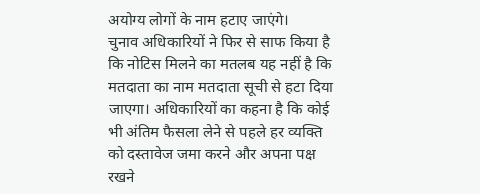अयोग्य लोगों के नाम हटाए जाएंगे।
चुनाव अधिकारियों ने फिर से साफ किया है कि नोटिस मिलने का मतलब यह नहीं है कि मतदाता का नाम मतदाता सूची से हटा दिया जाएगा। अधिकारियों का कहना है कि कोई भी अंतिम फैसला लेने से पहले हर व्यक्ति को दस्तावेज जमा करने और अपना पक्ष रखने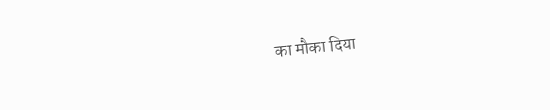का मौका दिया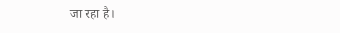जा रहा है।